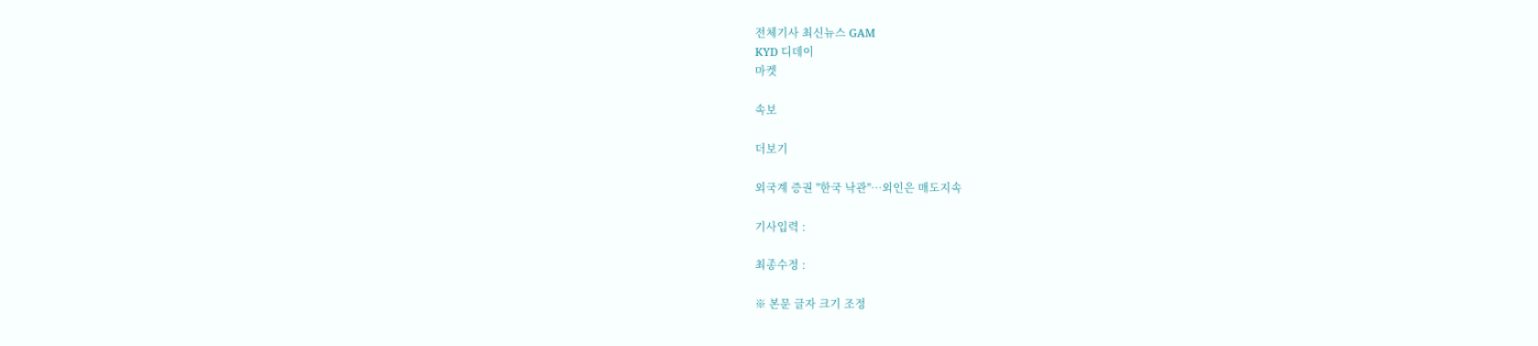전체기사 최신뉴스 GAM
KYD 디데이
마켓

속보

더보기

외국계 증권 "한국 낙관"…외인은 매도지속

기사입력 :

최종수정 :

※ 본문 글자 크기 조정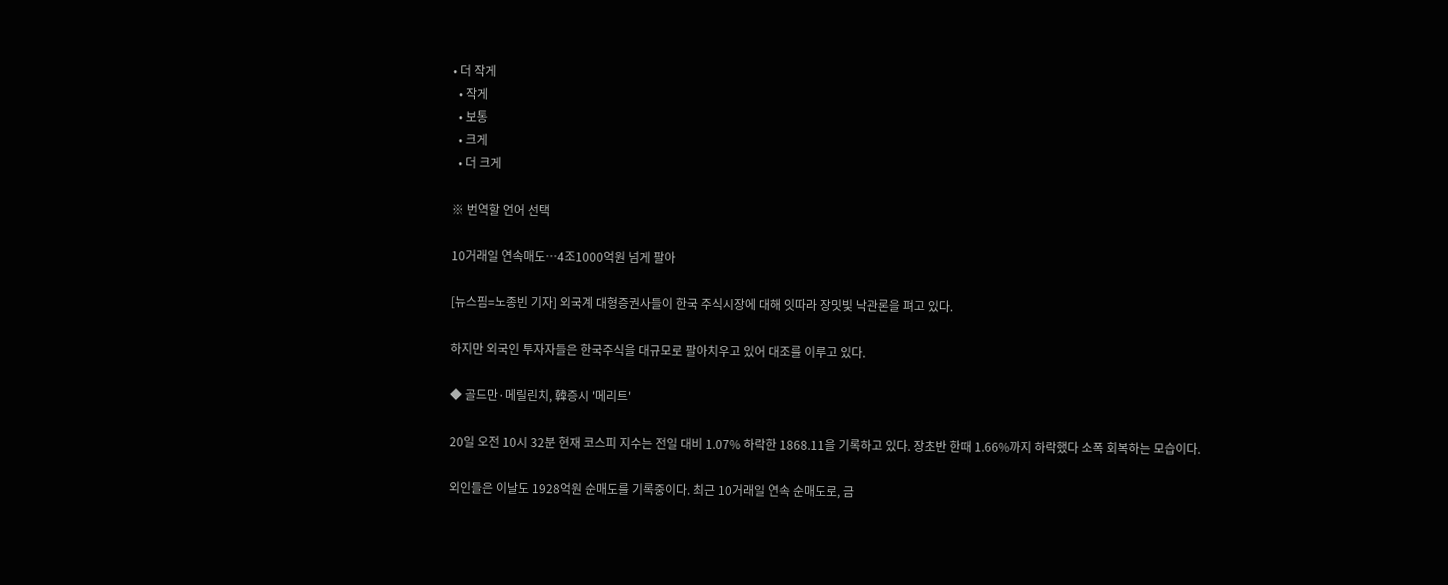• 더 작게
  • 작게
  • 보통
  • 크게
  • 더 크게

※ 번역할 언어 선택

10거래일 연속매도…4조1000억원 넘게 팔아

[뉴스핌=노종빈 기자] 외국계 대형증권사들이 한국 주식시장에 대해 잇따라 장밋빛 낙관론을 펴고 있다.

하지만 외국인 투자자들은 한국주식을 대규모로 팔아치우고 있어 대조를 이루고 있다.

◆ 골드만·메릴린치, 韓증시 '메리트'

20일 오전 10시 32분 현재 코스피 지수는 전일 대비 1.07% 하락한 1868.11을 기록하고 있다. 장초반 한때 1.66%까지 하락했다 소폭 회복하는 모습이다.

외인들은 이날도 1928억원 순매도를 기록중이다. 최근 10거래일 연속 순매도로, 금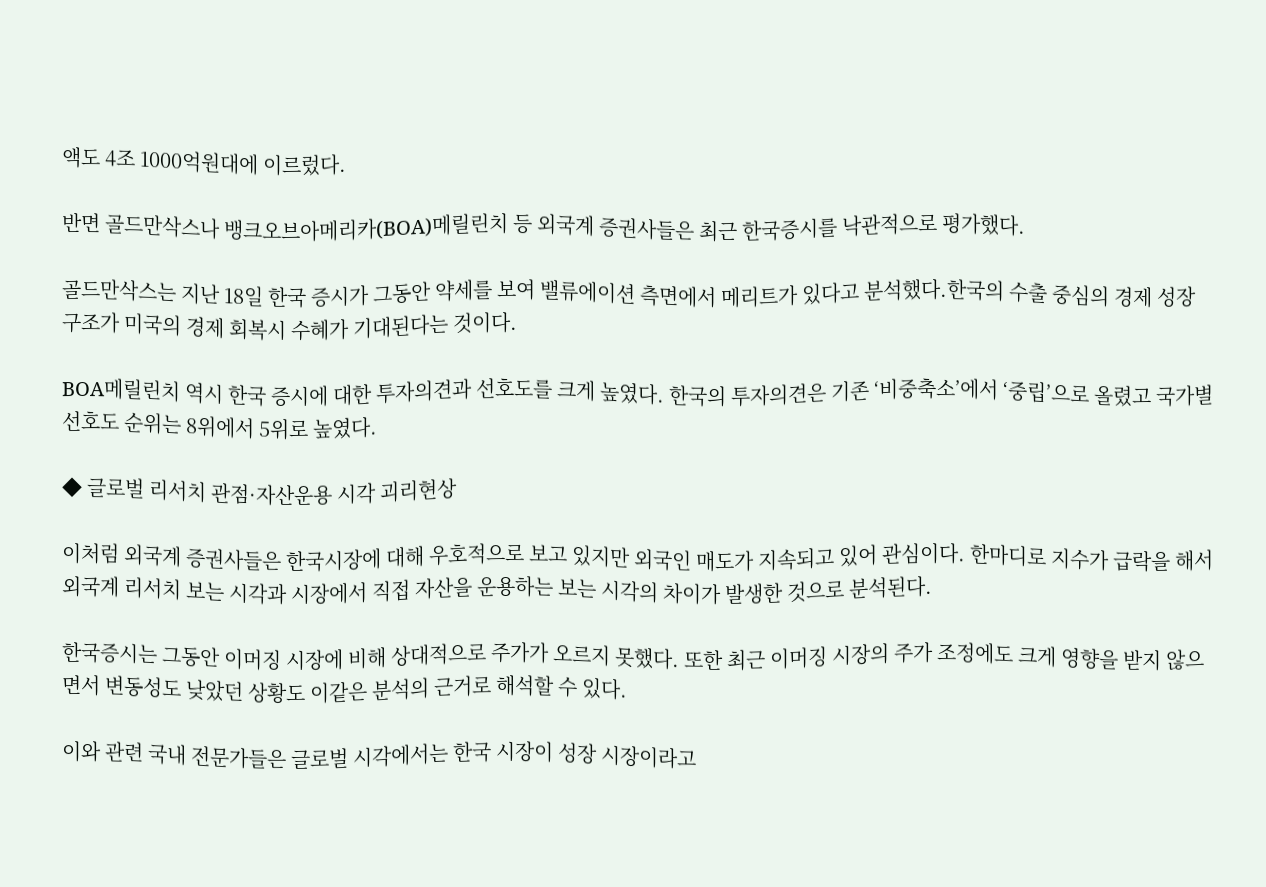액도 4조 1000억원대에 이르렀다.

반면 골드만삭스나 뱅크오브아메리카(BOA)메릴린치 등 외국계 증권사들은 최근 한국증시를 낙관적으로 평가했다.

골드만삭스는 지난 18일 한국 증시가 그동안 약세를 보여 밸류에이션 측면에서 메리트가 있다고 분석했다.한국의 수출 중심의 경제 성장 구조가 미국의 경제 회복시 수혜가 기대된다는 것이다.

BOA메릴린치 역시 한국 증시에 대한 투자의견과 선호도를 크게 높였다. 한국의 투자의견은 기존 ‘비중축소’에서 ‘중립’으로 올렸고 국가별 선호도 순위는 8위에서 5위로 높였다.

◆ 글로벌 리서치 관점·자산운용 시각 괴리현상

이처럼 외국계 증권사들은 한국시장에 대해 우호적으로 보고 있지만 외국인 매도가 지속되고 있어 관심이다. 한마디로 지수가 급락을 해서 외국계 리서치 보는 시각과 시장에서 직접 자산을 운용하는 보는 시각의 차이가 발생한 것으로 분석된다.

한국증시는 그동안 이머징 시장에 비해 상대적으로 주가가 오르지 못했다. 또한 최근 이머징 시장의 주가 조정에도 크게 영향을 받지 않으면서 변동성도 낮았던 상황도 이같은 분석의 근거로 해석할 수 있다.

이와 관련 국내 전문가들은 글로벌 시각에서는 한국 시장이 성장 시장이라고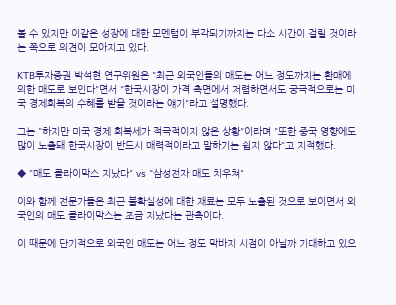볼 수 있지만 이같은 성장에 대한 모멘텀이 부각되기까지는 다소 시간이 걸릴 것이라는 쪽으로 의견이 모아지고 있다.

KTB투자증권 박석현 연구위원은 "최근 외국인들의 매도는 어느 정도까지는 환매에 의한 매도로 보인다"면서 "한국시장이 가격 측면에서 저렴하면서도 궁극적으로는 미국 경제회복의 수혜를 받을 것이라는 얘기"라고 설명했다.

그는 "하지만 미국 경제 회복세가 적극적이지 않은 상황"이라며 "또한 중국 영향에도 많이 노출돼 한국시장이 반드시 매력적이라고 말하기는 쉽지 않다"고 지적했다.

◆ "매도 클라이막스 지났다" vs "삼성전자 매도 치우쳐"

이와 함께 전문가들은 최근 불확실성에 대한 재료는 모두 노출된 것으로 보이면서 외국인의 매도 클라이막스는 조금 지났다는 관측이다.

이 때문에 단기적으로 외국인 매도는 어느 정도 막바지 시점이 아닐까 기대하고 있으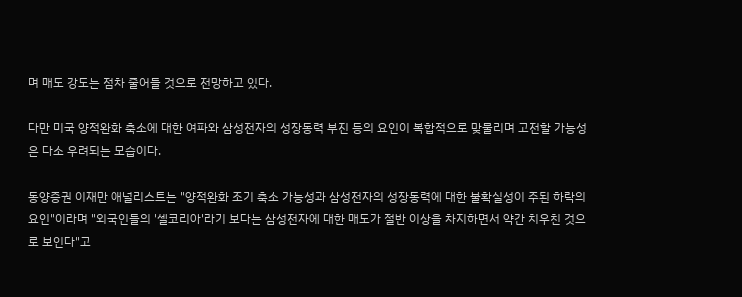며 매도 강도는 점차 줄어들 것으로 전망하고 있다.

다만 미국 양적완화 축소에 대한 여파와 삼성전자의 성장동력 부진 등의 요인이 복합적으로 맞물리며 고전할 가능성은 다소 우려되는 모습이다.

동양증권 이재만 애널리스트는 "양적완화 조기 축소 가능성과 삼성전자의 성장동력에 대한 불확실성이 주된 하락의 요인"이라며 "외국인들의 '셀코리아'라기 보다는 삼성전자에 대한 매도가 절반 이상을 차지하면서 약간 치우친 것으로 보인다"고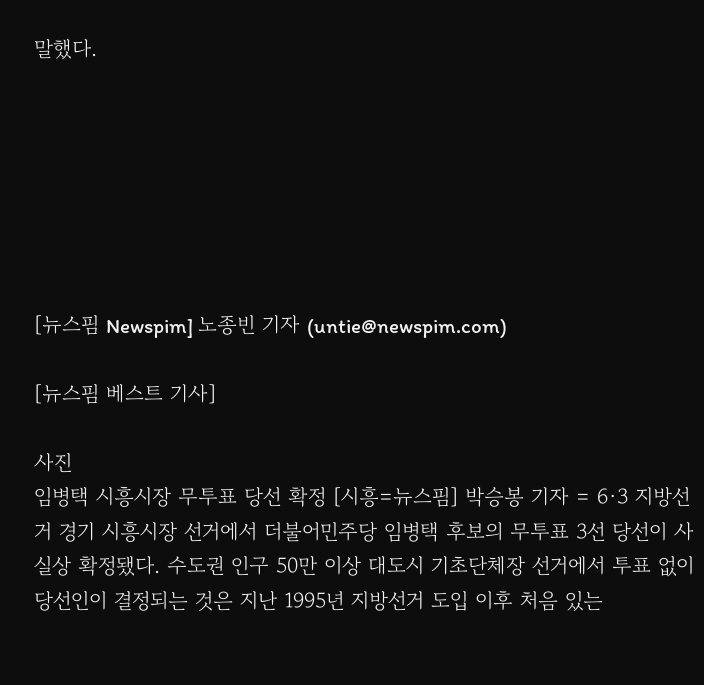말했다.







[뉴스핌 Newspim] 노종빈 기자 (untie@newspim.com)

[뉴스핌 베스트 기사]

사진
임병택 시흥시장 무투표 당선 확정 [시흥=뉴스핌] 박승봉 기자 = 6·3 지방선거 경기 시흥시장 선거에서 더불어민주당 임병택 후보의 무투표 3선 당선이 사실상 확정됐다. 수도권 인구 50만 이상 대도시 기초단체장 선거에서 투표 없이 당선인이 결정되는 것은 지난 1995년 지방선거 도입 이후 처음 있는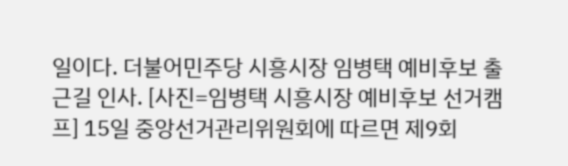일이다. 더불어민주당 시흥시장 임병택 예비후보 출근길 인사. [사진=임병택 시흥시장 예비후보 선거캠프] 15일 중앙선거관리위원회에 따르면 제9회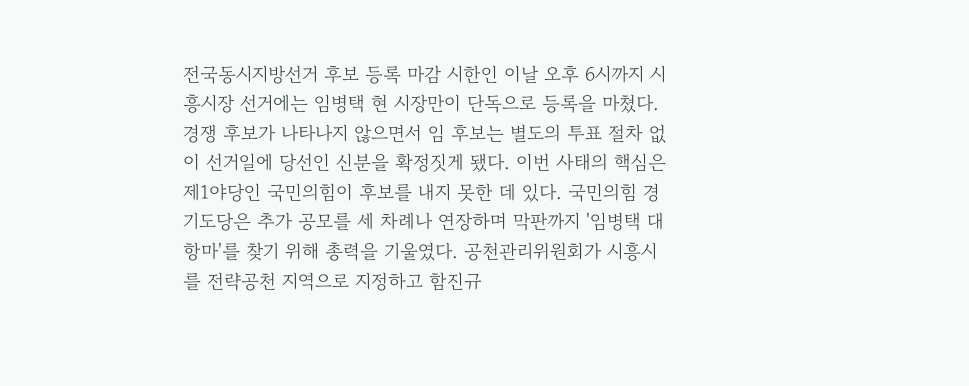전국동시지방선거 후보 등록 마감 시한인 이날 오후 6시까지 시흥시장 선거에는 임병택 현 시장만이 단독으로 등록을 마쳤다. 경쟁 후보가 나타나지 않으면서 임 후보는 별도의 투표 절차 없이 선거일에 당선인 신분을 확정짓게 됐다. 이번 사태의 핵심은 제1야당인 국민의힘이 후보를 내지 못한 데 있다. 국민의힘 경기도당은 추가 공모를 세 차례나 연장하며 막판까지 '임병택 대항마'를 찾기 위해 총력을 기울였다. 공천관리위원회가 시흥시를 전략공천 지역으로 지정하고 함진규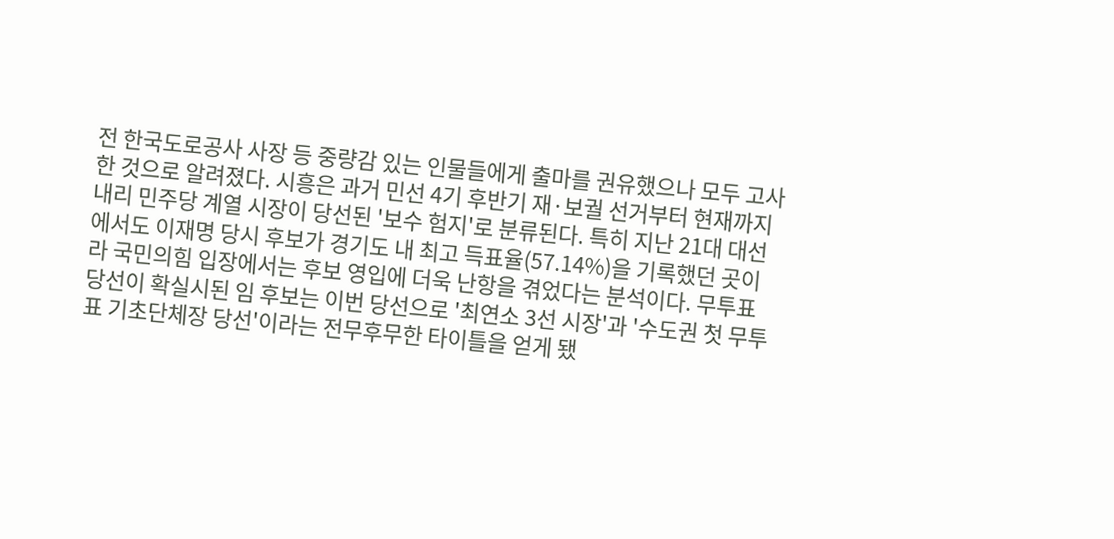전 한국도로공사 사장 등 중량감 있는 인물들에게 출마를 권유했으나 모두 고사한 것으로 알려졌다. 시흥은 과거 민선 4기 후반기 재·보궐 선거부터 현재까지 내리 민주당 계열 시장이 당선된 '보수 험지'로 분류된다. 특히 지난 21대 대선에서도 이재명 당시 후보가 경기도 내 최고 득표율(57.14%)을 기록했던 곳이라 국민의힘 입장에서는 후보 영입에 더욱 난항을 겪었다는 분석이다. 무투표 당선이 확실시된 임 후보는 이번 당선으로 '최연소 3선 시장'과 '수도권 첫 무투표 기초단체장 당선'이라는 전무후무한 타이틀을 얻게 됐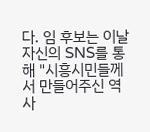다. 임 후보는 이날 자신의 SNS를 통해 "시흥시민들께서 만들어주신 역사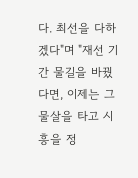다. 최선을 다하겠다"며 "재선 기간 물길을 바꿨다면, 이제는 그 물살을 타고 시흥을 정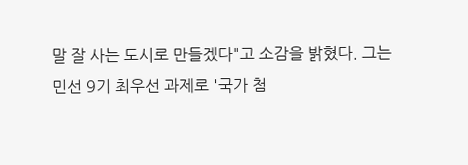말 잘 사는 도시로 만들겠다"고 소감을 밝혔다. 그는 민선 9기 최우선 과제로 '국가 첨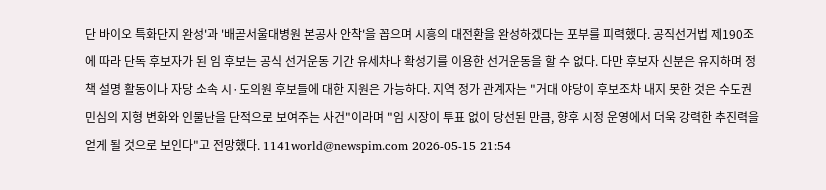단 바이오 특화단지 완성'과 '배곧서울대병원 본공사 안착'을 꼽으며 시흥의 대전환을 완성하겠다는 포부를 피력했다. 공직선거법 제190조에 따라 단독 후보자가 된 임 후보는 공식 선거운동 기간 유세차나 확성기를 이용한 선거운동을 할 수 없다. 다만 후보자 신분은 유지하며 정책 설명 활동이나 자당 소속 시·도의원 후보들에 대한 지원은 가능하다. 지역 정가 관계자는 "거대 야당이 후보조차 내지 못한 것은 수도권 민심의 지형 변화와 인물난을 단적으로 보여주는 사건"이라며 "임 시장이 투표 없이 당선된 만큼, 향후 시정 운영에서 더욱 강력한 추진력을 얻게 될 것으로 보인다"고 전망했다. 1141world@newspim.com 2026-05-15 21:54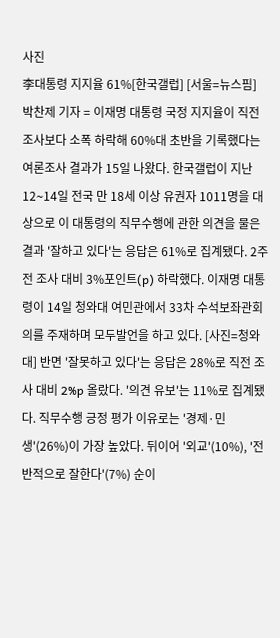사진
李대통령 지지율 61%[한국갤럽] [서울=뉴스핌] 박찬제 기자 = 이재명 대통령 국정 지지율이 직전 조사보다 소폭 하락해 60%대 초반을 기록했다는 여론조사 결과가 15일 나왔다. 한국갤럽이 지난 12∼14일 전국 만 18세 이상 유권자 1011명을 대상으로 이 대통령의 직무수행에 관한 의견을 물은 결과 '잘하고 있다'는 응답은 61%로 집계됐다. 2주 전 조사 대비 3%포인트(p) 하락했다. 이재명 대통령이 14일 청와대 여민관에서 33차 수석보좌관회의를 주재하며 모두발언을 하고 있다. [사진=청와대] 반면 '잘못하고 있다'는 응답은 28%로 직전 조사 대비 2%p 올랐다. '의견 유보'는 11%로 집계됐다. 직무수행 긍정 평가 이유로는 '경제·민생'(26%)이 가장 높았다. 뒤이어 '외교'(10%), '전반적으로 잘한다'(7%) 순이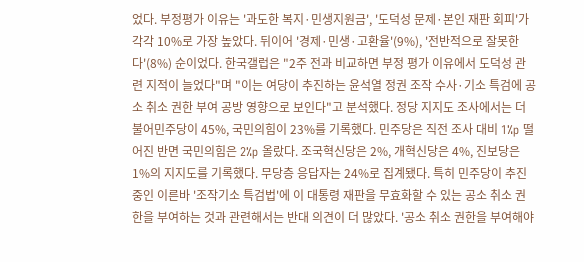었다. 부정평가 이유는 '과도한 복지·민생지원금', '도덕성 문제·본인 재판 회피'가 각각 10%로 가장 높았다. 뒤이어 '경제·민생·고환율'(9%), '전반적으로 잘못한다'(8%) 순이었다. 한국갤럽은 "2주 전과 비교하면 부정 평가 이유에서 도덕성 관련 지적이 늘었다"며 "이는 여당이 추진하는 윤석열 정권 조작 수사·기소 특검에 공소 취소 권한 부여 공방 영향으로 보인다"고 분석했다. 정당 지지도 조사에서는 더불어민주당이 45%, 국민의힘이 23%를 기록했다. 민주당은 직전 조사 대비 1%p 떨어진 반면 국민의힘은 2%p 올랐다. 조국혁신당은 2%, 개혁신당은 4%, 진보당은 1%의 지지도를 기록했다. 무당층 응답자는 24%로 집계됐다. 특히 민주당이 추진 중인 이른바 '조작기소 특검법'에 이 대통령 재판을 무효화할 수 있는 공소 취소 권한을 부여하는 것과 관련해서는 반대 의견이 더 많았다. '공소 취소 권한을 부여해야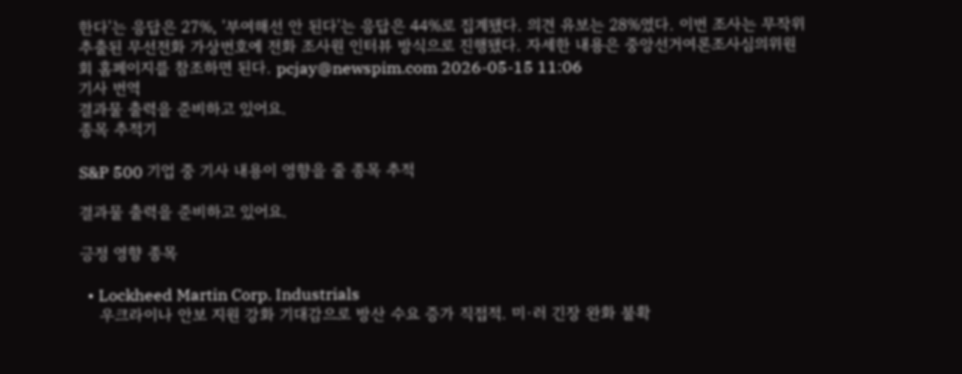한다'는 응답은 27%, '부여해선 안 된다'는 응답은 44%로 집계됐다. 의견 유보는 28%였다. 이번 조사는 무작위 추출된 무선전화 가상번호에 전화 조사원 인터뷰 방식으로 진행됐다. 자세한 내용은 중앙선거여론조사심의위원회 홈페이지를 참조하면 된다. pcjay@newspim.com 2026-05-15 11:06
기사 번역
결과물 출력을 준비하고 있어요.
종목 추적기

S&P 500 기업 중 기사 내용이 영향을 줄 종목 추적

결과물 출력을 준비하고 있어요.

긍정 영향 종목

  • Lockheed Martin Corp. Industrials
    우크라이나 안보 지원 강화 기대감으로 방산 수요 증가 직접적. 미·러 긴장 완화 불확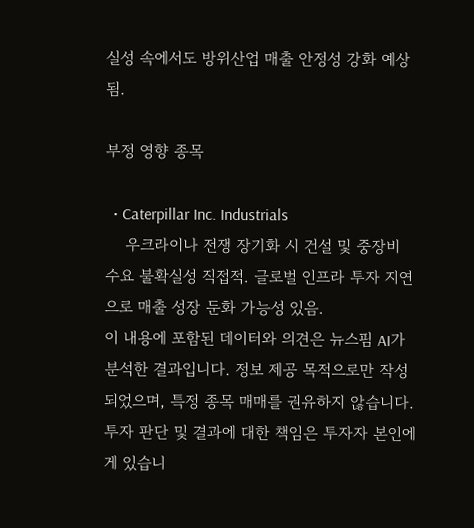실성 속에서도 방위산업 매출 안정성 강화 예상됨.

부정 영향 종목

  • Caterpillar Inc. Industrials
    우크라이나 전쟁 장기화 시 건설 및 중장비 수요 불확실성 직접적. 글로벌 인프라 투자 지연으로 매출 성장 둔화 가능성 있음.
이 내용에 포함된 데이터와 의견은 뉴스핌 AI가 분석한 결과입니다. 정보 제공 목적으로만 작성되었으며, 특정 종목 매매를 권유하지 않습니다. 투자 판단 및 결과에 대한 책임은 투자자 본인에게 있습니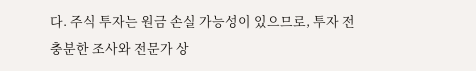다. 주식 투자는 원금 손실 가능성이 있으므로, 투자 전 충분한 조사와 전문가 상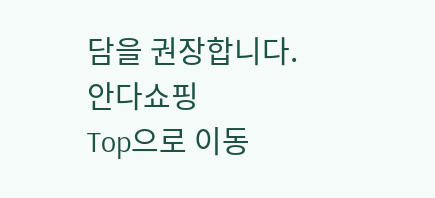담을 권장합니다.
안다쇼핑
Top으로 이동